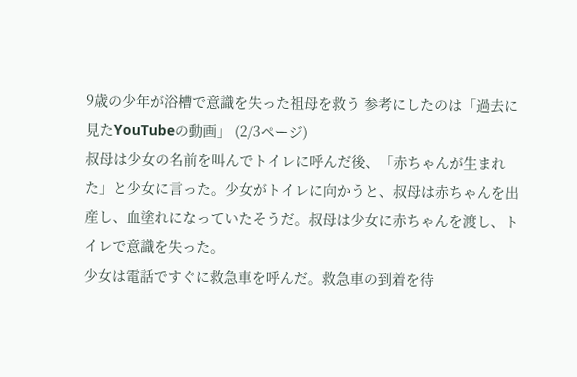9歳の少年が浴槽で意識を失った祖母を救う 参考にしたのは「過去に見たYouTubeの動画」 (2/3ページ)
叔母は少女の名前を叫んでトイレに呼んだ後、「赤ちゃんが生まれた」と少女に言った。少女がトイレに向かうと、叔母は赤ちゃんを出産し、血塗れになっていたそうだ。叔母は少女に赤ちゃんを渡し、トイレで意識を失った。
少女は電話ですぐに救急車を呼んだ。救急車の到着を待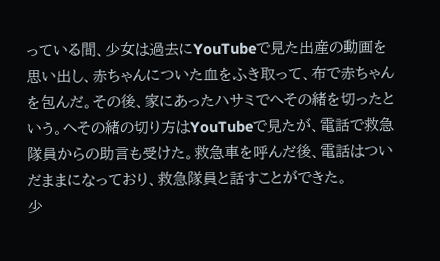っている間、少女は過去にYouTubeで見た出産の動画を思い出し、赤ちゃんについた血をふき取って、布で赤ちゃんを包んだ。その後、家にあったハサミでへその緒を切ったという。へその緒の切り方はYouTubeで見たが、電話で救急隊員からの助言も受けた。救急車を呼んだ後、電話はついだままになっており、救急隊員と話すことができた。
少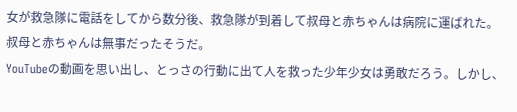女が救急隊に電話をしてから数分後、救急隊が到着して叔母と赤ちゃんは病院に運ばれた。叔母と赤ちゃんは無事だったそうだ。
YouTubeの動画を思い出し、とっさの行動に出て人を救った少年少女は勇敢だろう。しかし、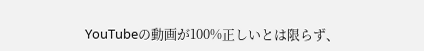YouTubeの動画が100%正しいとは限らず、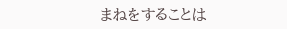まねをすることは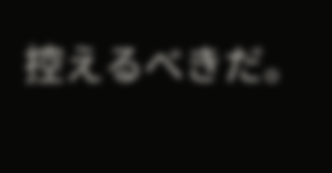控えるべきだ。